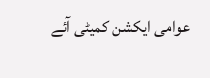عوامی ایکشن کمیٹی آئے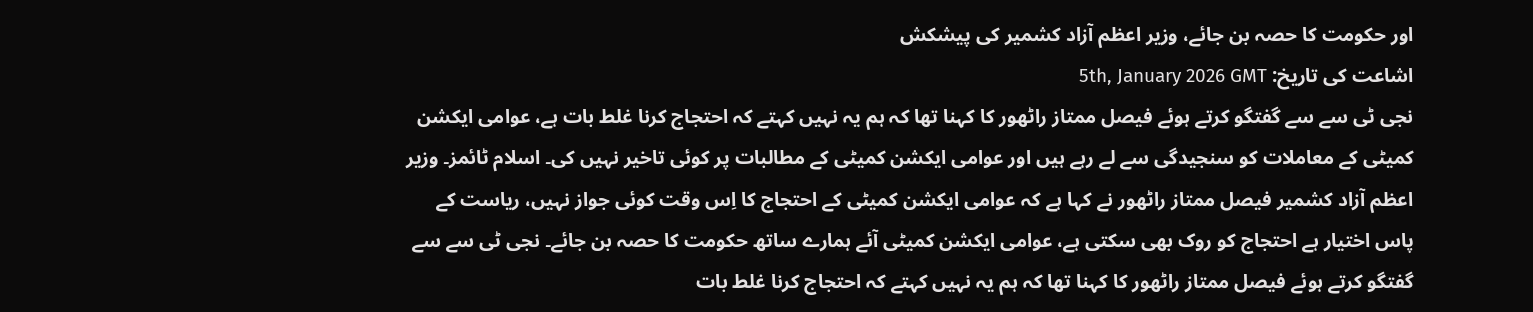اور حکومت کا حصہ بن جائے، وزیر اعظم آزاد کشمیر کی پیشکش
اشاعت کی تاریخ: 5th, January 2026 GMT
نجی ٹی سے سے گفتگو کرتے ہوئے فیصل ممتاز راٹھور کا کہنا تھا کہ ہم یہ نہیں کہتے کہ احتجاج کرنا غلط بات ہے، عوامی ایکشن کمیٹی کے معاملات کو سنجیدگی سے لے رہے ہیں اور عوامی ایکشن کمیٹی کے مطالبات پر کوئی تاخیر نہیں کی۔ اسلام ٹائمز۔ وزیر اعظم آزاد کشمیر فیصل ممتاز راٹھور نے کہا ہے کہ عوامی ایکشن کمیٹی کے احتجاج کا اِس وقت کوئی جواز نہیں، ریاست کے پاس اختیار ہے احتجاج کو روک بھی سکتی ہے، عوامی ایکشن کمیٹی آئے ہمارے ساتھ حکومت کا حصہ بن جائے۔ نجی ٹی سے سے گفتگو کرتے ہوئے فیصل ممتاز راٹھور کا کہنا تھا کہ ہم یہ نہیں کہتے کہ احتجاج کرنا غلط بات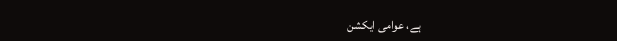ہے، عوامی ایکشن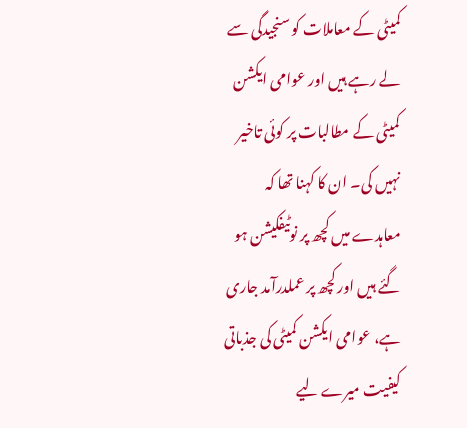کمیٹی کے معاملات کو سنجیدگی سے لے رہے ہیں اور عوامی ایکشن کمیٹی کے مطالبات پر کوئی تاخیر نہیں کی۔ ان کا کہنا تھا کہ معاہدے میں کچھ پر نوٹیفکیشن ہو گئے ہیں اور کچھ پر عملدرآمد جاری ہے، عوامی ایکشن کمیٹی کی جذباتی کیفیت میرے لیے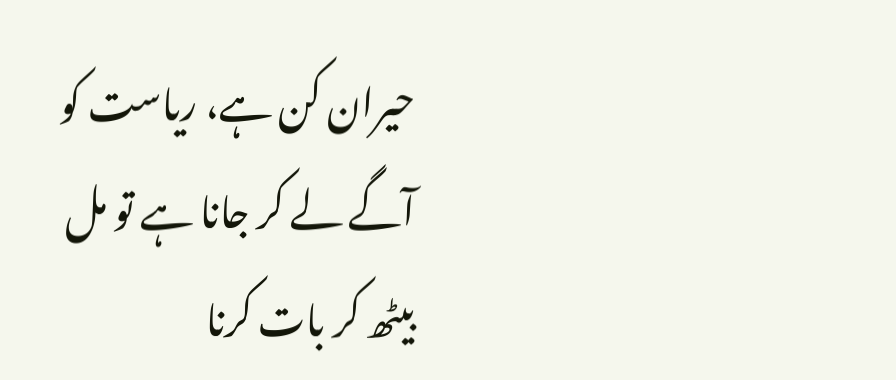حیران کن ہے، ریاست کو آگے لے کر جانا ہے تو مل بیٹھ کر بات کرنا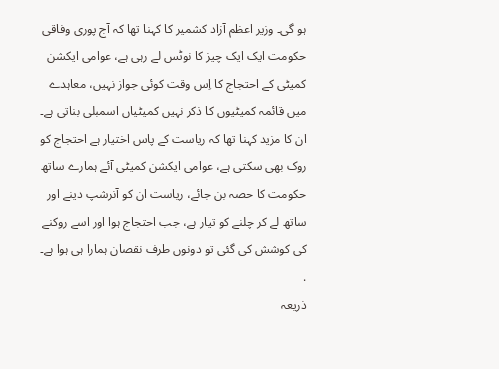ہو گی۔ وزیر اعظم آزاد کشمیر کا کہنا تھا کہ آج پوری وفاقی حکومت ایک ایک چیز کا نوٹس لے رہی ہے، عوامی ایکشن کمیٹی کے احتجاج کا اِس وقت کوئی جواز نہیں، معاہدے میں قائمہ کمیٹیوں کا ذکر نہیں کمیٹیاں اسمبلی بناتی ہے۔ ان کا مزید کہنا تھا کہ ریاست کے پاس اختیار ہے احتجاج کو روک بھی سکتی ہے، عوامی ایکشن کمیٹی آئے ہمارے ساتھ حکومت کا حصہ بن جائے، ریاست ان کو آنرشپ دینے اور ساتھ لے کر چلنے کو تیار ہے، جب احتجاج ہوا اور اسے روکنے کی کوشش کی گئی تو دونوں طرف نقصان ہمارا ہی ہوا ہے۔
.
ذریعہ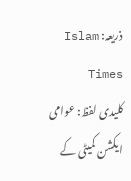ذریعہ: Islam Times
کلیدی لفظ: عوامی ایکشن کمیٹی کے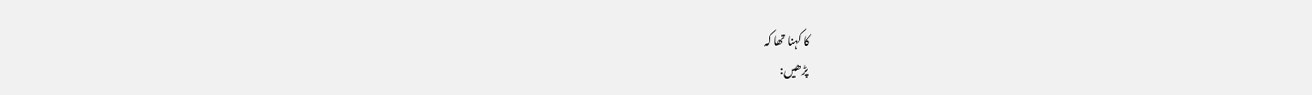کا کہنا تھا کہ
پڑھیں: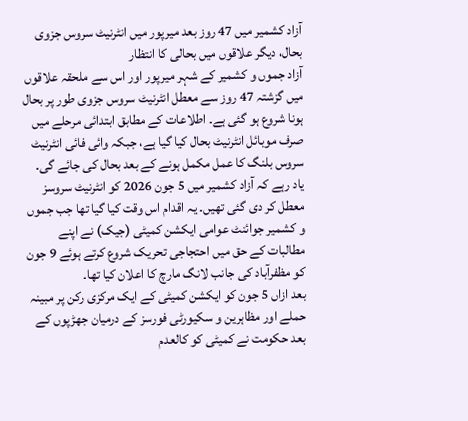آزاد کشمیر میں 47 روز بعد میرپور میں انٹرنیٹ سروس جزوی بحال، دیگر علاقوں میں بحالی کا انتظار
آزاد جموں و کشمیر کے شہر میرپور اور اس سے ملحقہ علاقوں میں گزشتہ 47 روز سے معطل انٹرنیٹ سروس جزوی طور پر بحال ہونا شروع ہو گئی ہے۔ اطلاعات کے مطابق ابتدائی مرحلے میں صرف موبائل انٹرنیٹ بحال کیا گیا ہے، جبکہ وائی فائی انٹرنیٹ سروس بلنگ کا عمل مکمل ہونے کے بعد بحال کی جائے گی۔
یاد رہے کہ آزاد کشمیر میں 5 جون 2026 کو انٹرنیٹ سروسز معطل کر دی گئی تھیں۔ یہ اقدام اس وقت کیا گیا تھا جب جموں و کشمیر جوائنٹ عوامی ایکشن کمیٹی (جیک) نے اپنے مطالبات کے حق میں احتجاجی تحریک شروع کرتے ہوئے 9 جون کو مظفرآباد کی جانب لانگ مارچ کا اعلان کیا تھا۔
بعد ازاں 5 جون کو ایکشن کمیٹی کے ایک مرکزی رکن پر مبینہ حملے اور مظاہرین و سکیورٹی فورسز کے درمیان جھڑپوں کے بعد حکومت نے کمیٹی کو کالعدم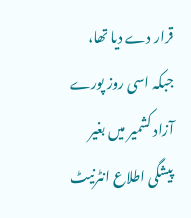قرار دے دیا تھا، جبکہ اسی روز پورے آزاد کشمیر میں بغیر پیشگی اطلاع انٹرنیٹ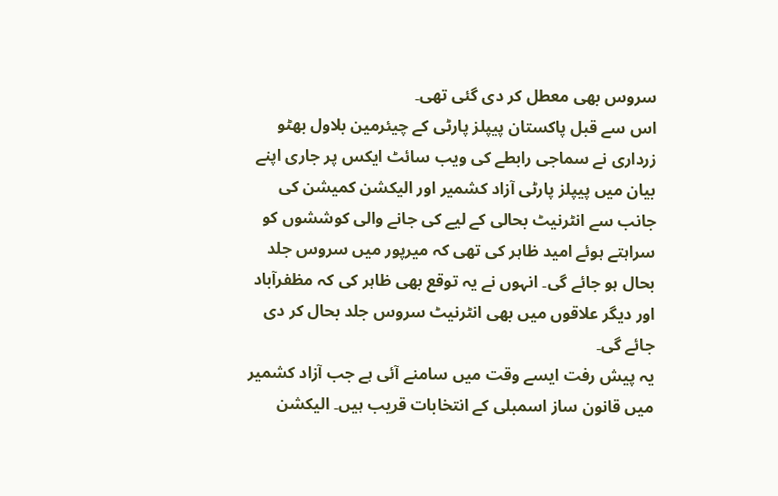سروس بھی معطل کر دی گئی تھی۔
اس سے قبل پاکستان پیپلز پارٹی کے چیئرمین بلاول بھٹو زرداری نے سماجی رابطے کی ویب سائٹ ایکس پر جاری اپنے بیان میں پیپلز پارٹی آزاد کشمیر اور الیکشن کمیشن کی جانب سے انٹرنیٹ بحالی کے لیے کی جانے والی کوششوں کو سراہتے ہوئے امید ظاہر کی تھی کہ میرپور میں سروس جلد بحال ہو جائے گی۔ انہوں نے یہ توقع بھی ظاہر کی کہ مظفرآباد اور دیگر علاقوں میں بھی انٹرنیٹ سروس جلد بحال کر دی جائے گی۔
یہ پیش رفت ایسے وقت میں سامنے آئی ہے جب آزاد کشمیر میں قانون ساز اسمبلی کے انتخابات قریب ہیں۔ الیکشن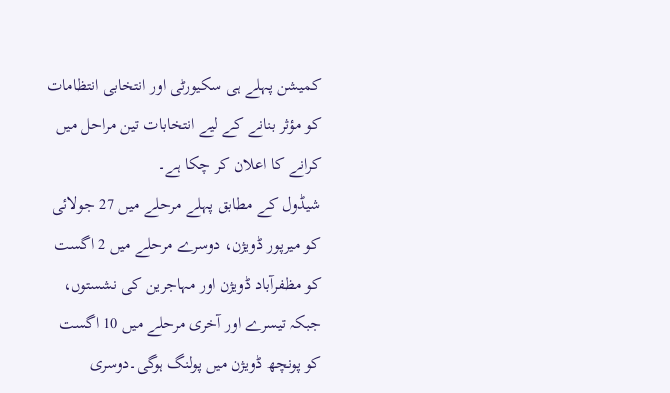کمیشن پہلے ہی سکیورٹی اور انتخابی انتظامات کو مؤثر بنانے کے لیے انتخابات تین مراحل میں کرانے کا اعلان کر چکا ہے۔
شیڈول کے مطابق پہلے مرحلے میں 27 جولائی کو میرپور ڈویژن، دوسرے مرحلے میں 2 اگست کو مظفرآباد ڈویژن اور مہاجرین کی نشستوں، جبکہ تیسرے اور آخری مرحلے میں 10 اگست کو پونچھ ڈویژن میں پولنگ ہوگی۔دوسری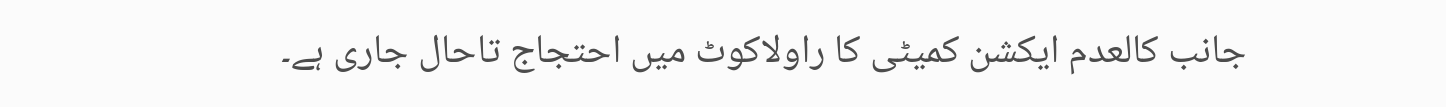جانب کالعدم ایکشن کمیٹی کا راولاکوٹ میں احتجاج تاحال جاری ہے۔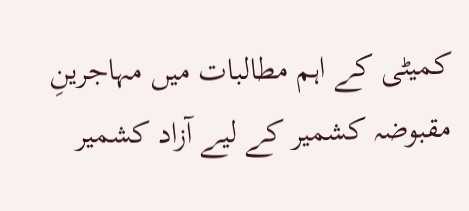کمیٹی کے اہم مطالبات میں مہاجرینِ مقبوضہ کشمیر کے لیے آزاد کشمیر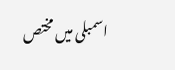اسمبلی میں مختص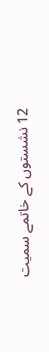12 نشستوں کے خاتمے سمیت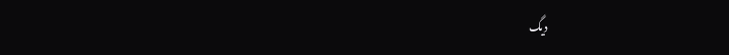دیگ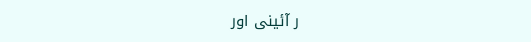ر آئینی اور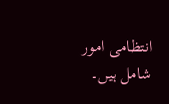انتظامی امور شامل ہیں۔